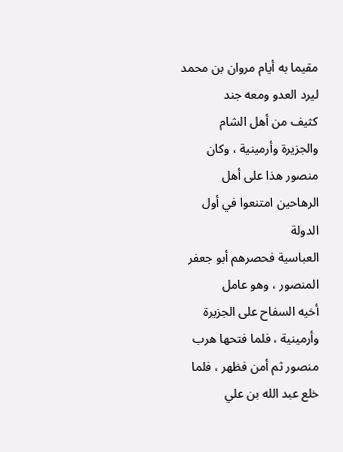مقيما به أيام مروان بن محمد ليرد العدو ومعه جند
كثيف من أهل الشام والجزيرة وأرمينية ، وكان
منصور هذا على أهل الرهاحين امتنعوا في أول الدولة
العباسية فحصرهم أبو جعفر المنصور ، وهو عامل
أخيه السفاح على الجزيرة وأرمينية ، فلما فتحها هرب
منصور ثم أمن فظهر ، فلما خلع عبد الله بن علي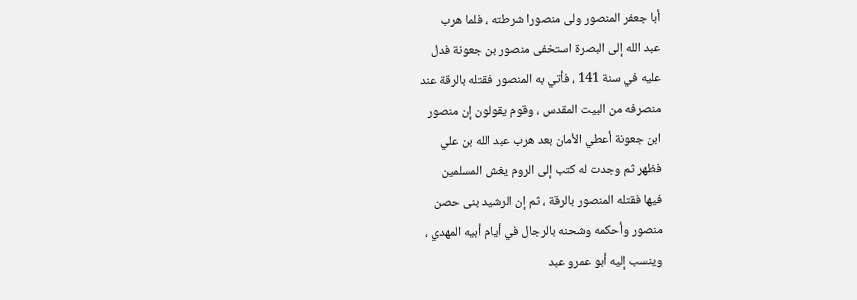أبا جعفر المنصور ولى منصورا شرطته ، فلما هرب
عبد الله إلى البصرة استخفى منصور بن جعونة فدل
عليه في سنة 141 ، فأتي به المنصور فقتله بالرقة عند
منصرفه من البيت المقدس ، وقوم يقولون إن منصور
ابن جعونة أعطي الأمان بعد هرب عبد الله بن علي
فظهر ثم وجدت له كتب إلى الروم يغش المسلمين
فيها فقتله المنصور بالرقة ، ثم إن الرشيد بنى حصن
منصور وأحكمه وشحنه بالرجال في أيام أبيه المهدي ،
وينسب إليه أبو عمرو عبد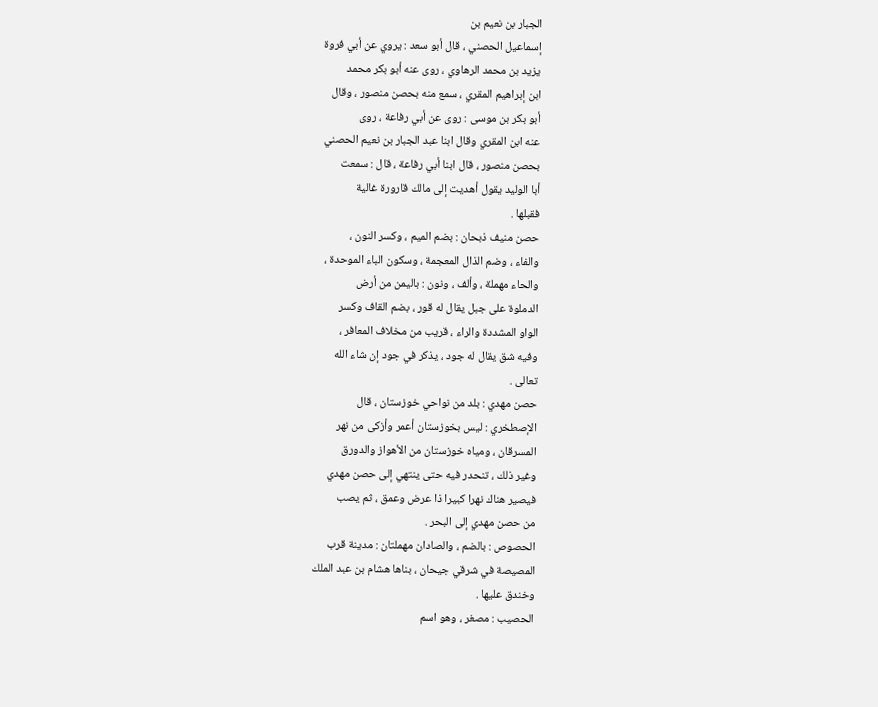الجبار بن نعيم بن
إسماعيل الحصني ، قال أبو سعد : يروي عن أبي فروة
يزيد بن محمد الرهاوي ، روى عنه أبو بكر محمد
ابن إبراهيم المقري ، سمع منه بحصن منصور ، وقال
أبو بكر بن موسى : روى عن أبي رفاعة ، روى
عنه ابن المقري وقال ابنا عبد الجبار بن نعيم الحصني
بحصن منصور ، قال ابنا أبي رفاعة ، قال : سمعت
أبا الوليد يقول أهديت إلى مالك قارورة غالية
فقبلها .
حصن منيف ذبحان : بضم الميم ، وكسر النون ،
والفاء ، وضم الذال المعجمة ، وسكون الباء الموحدة ،
والحاء مهملة ، وألف ، ونون : باليمن من أرض
الدملوة على جبل يقال له قور ، بضم القاف وكسر
الواو المشددة والراء ، قريب من مخلاف المعافر ،
وفيه شق يقال له جود ، يذكر في جود إن شاء الله
تعالى .
حصن مهدي : بلد من نواحي خوزستان ، قال
الإصطخري : ليس بخوزستان أعمر وأزكى من نهر
المسرقان ، ومياه خوزستان من الأهواز والدورق
وغير ذلك ، تنحدر فيه حتى ينتهي إلى حصن مهدي
فيصير هناك نهرا كبيرا ذا عرض وعمق ، ثم يصب
من حصن مهدي إلى البحر .
الحصوص : بالضم ، والصادان مهملتان : مدينة قرب
المصيصة في شرقي جيحان ، بناها هشام بن عبد الملك
وخندق عليها .
الحصيب : مصغر ، وهو اسم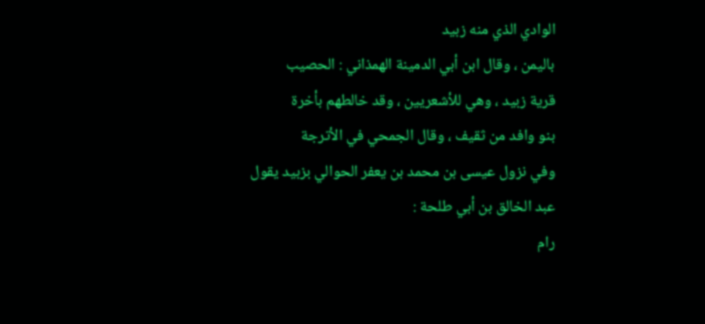الوادي الذي منه زبيد
باليمن ، وقال ابن أبي الدمينة الهمذاني : الحصيب
قرية زبيد ، وهي للأشعريين ، وقد خالطهم بأخرة
بنو وافد من ثقيف ، وقال الجمحي في الأترجة
وفي نزول عيسى بن محمد بن يعفر الحوالي بزبيد يقول
عبد الخالق بن أبي طلحة :
رام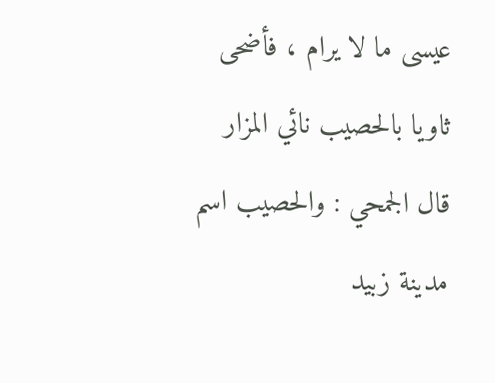عيسى ما لا يرام ، فأضحى
ثاويا بالحصيب نائي المزار
قال الجمحي : والحصيب اسم مدينة زبيد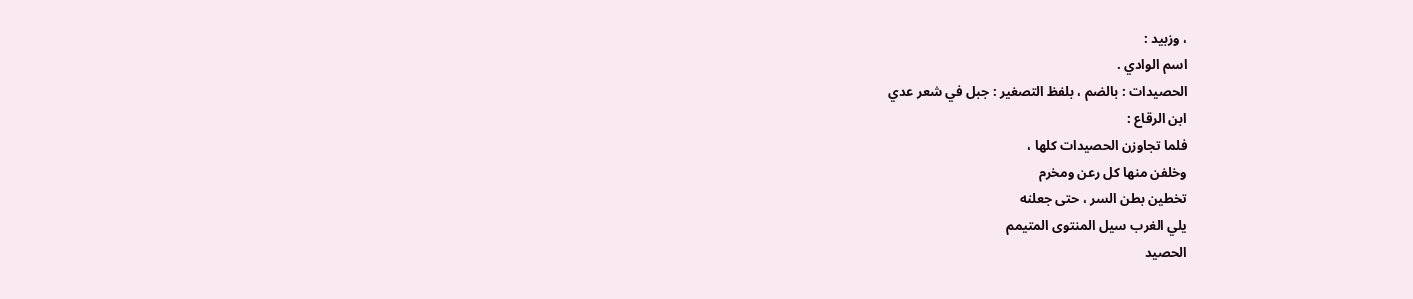، وزبيد :
اسم الوادي .
الحصيدات : بالضم ، بلفظ التصغير : جبل في شعر عدي
ابن الرقاع :
فلما تجاوزن الحصيدات كلها ،
وخلفن منها كل رعن ومخرم
تخطين بطن السر ، حتى جعلنه
يلي الغرب سيل المنتوى المتيمم
الحصيد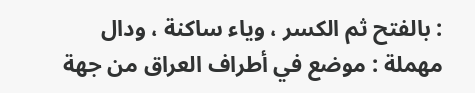: بالفتح ثم الكسر ، وياء ساكنة ، ودال
مهملة : موضع في أطراف العراق من جهة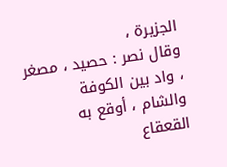الجزيرة ،
وقال نصر : حصيد ، مصغر ، واد بين الكوفة
والشام ، أوقع به القعقاع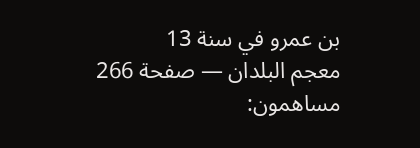بن عمرو في سنة 13
معجم البلدان — صفحة 266
مساهمون: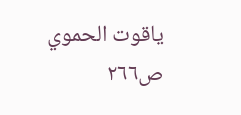ياقوت الحموي
ص٢٦٦